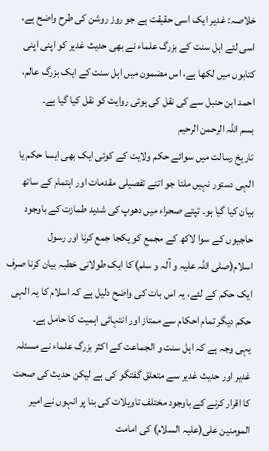خلاصہ: غدیر ایک اسی حقیقت ہے جو روز روشن کی طرح واضح ہے، اسی لئے اہل سنت کے بزرگ علماء نے بھی حدیث غدیر کو اپنی اپنی کتابوں میں لکھا ہے، اس مضمون میں اہل سنت کے ایک بزرگ عالم، احمد ابن حنبل سے کی نقل کی ہوئی روایت کو نقل کیا گیا ہے۔
بسم اللہ الرحمن الرحیم
تاریخ رسالت میں سوائے حکم ولایت کے کوئی ایک بھی ایسا حکم یا الہی دستور نہیں ملتا جو اتنے تفصیلی مقدمات اور اہتمام کے ساتھ بیان کیا گیا ہو۔ تپتے صحراء میں دھوپ کی شدید طمازت کے باوجود حاجیوں کے سوا لاکھ کے مجمع کو یکجا جمع کرنا اور رسول اسلام(صلی اللہ علیہ و آلہ و سلم) کا ایک طولانی خطبہ بیان کرنا صرف ایک حکم کے لئے، یہ اس بات کی واضح دلیل ہے کہ اسلام کا یہ الہی حکم دیگر تمام احکام سے ممتاز اور انتہائی اہمیت کا حامل ہے۔
یہی وجہ ہے کہ اہل سنت و الجماعت کے اکثر بزرگ علماء نے مسئلہ غدیر اور حدیث غدیر سے متعلق گفتگو کی ہے لیکن حدیث کی صحت کا اقرار کرنے کے باوجود مختلف تاویلات کی بنا پر انہوں نے امیر المومنین علی(علیہ السلام) کی امامت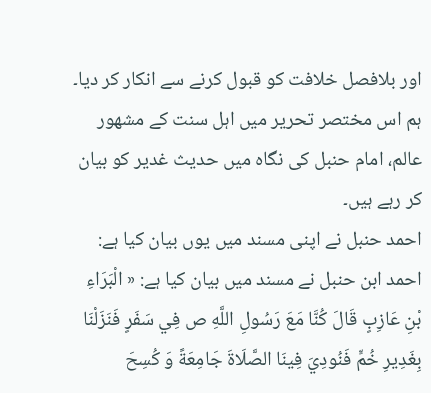اور بلافصل خلافت کو قبول کرنے سے انکار کر دیا۔ ہم اس مختصر تحریر میں اہل سنت کے مشھور عالم، امام حنبل کی نگاہ میں حدیث غدیر کو بیان کر رہے ہیں۔
احمد حنبل نے اپنی مسند میں یوں بیان کیا ہے:
احمد ابن حنبل نے مسند میں بیان کیا ہے: « الْبَرَاءِ بْنِ عَازِبٍ قَالَ كُنَّا مَعَ رَسُولِ اللَّهِ ص فِي سَفَرٍ فَنَزَلْنَا بِغَدِيرِ خُمٍّ فَنُودِيَ فِينَا الصَّلَاةَ جَامِعَةً وَ كُسِحَ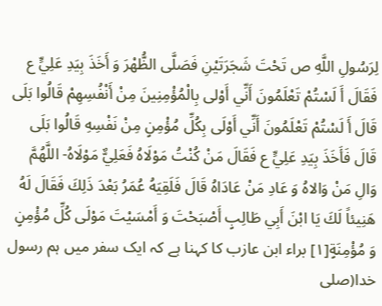لِرَسُولِ اللَّهِ ص تَحْتَ شَجَرَتَيْنِ فَصَلَّى الظُّهْرَ وَ أَخَذَ بِيَدِ عَلِيٍّ ع فَقَالَ أَ لَسْتُمْ تَعْلَمُونَ أَنِّي أَوْلى بِالْمُؤْمِنِينَ مِنْ أَنْفُسِهِمْ قَالُوا بَلَى قَالَ أَ لَسْتُمْ تَعْلَمُونَ أَنِّي أَوْلَى بِكُلِّ مُؤْمِنٍ مِنْ نَفْسِهِ قَالُوا بَلَى قَالَ فَأَخَذَ بِيَدِ عَلِيٍّ ع فَقَالَ مَنْ كُنْتُ مَوْلَاهُ فَعَلِيٌّ مَوْلَاهُ- اللَّهُمَّ وَالِ مَنْ وَالاهُ وَ عَادِ مَنْ عَادَاهُ قَالَ فَلَقِيَهُ عُمَرُ بَعْدَ ذَلِكَ فَقَالَ لَهُ هَنِيئاً لَكَ يَا ابْنَ أَبِي طَالِبٍ أَصْبَحْتَ وَ أَمْسَيْتَ مَوْلَى كُلِّ مُؤْمِنٍ وَ مُؤْمِنَةٍ[۱] براء ابن عازب کا کہنا ہے کہ ایک سفر میں ہم رسول خدا(صلی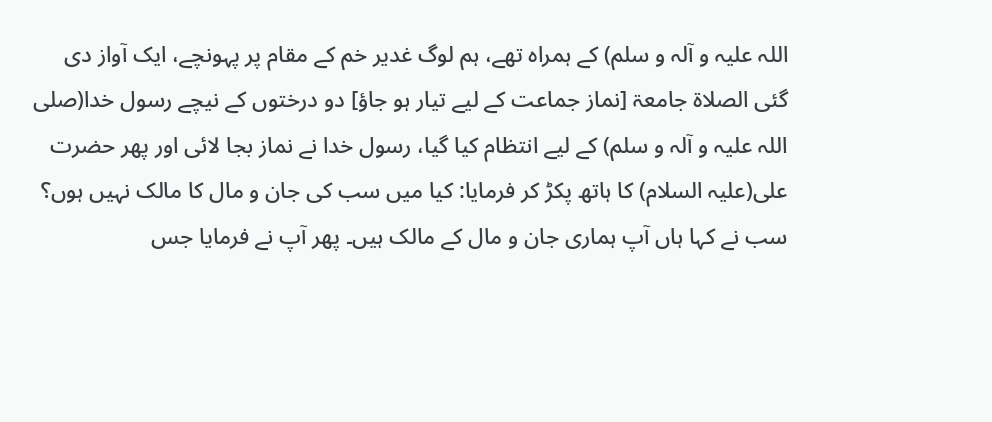اللہ علیہ و آلہ و سلم) کے ہمراہ تھے، ہم لوگ غدیر خم کے مقام پر پہونچے، ایک آواز دی گئی الصلاۃ جامعۃ [نماز جماعت کے لیے تیار ہو جاؤ] دو درختوں کے نیچے رسول خدا(صلی اللہ علیہ و آلہ و سلم) کے لیے انتظام کیا گیا، رسول خدا نے نماز بجا لائی اور پھر حضرت علی(علیہ السلام) کا ہاتھ پکڑ کر فرمایا: کیا میں سب کی جان و مال کا مالک نہیں ہوں؟ سب نے کہا ہاں آپ ہماری جان و مال کے مالک ہیں۔ پھر آپ نے فرمایا جس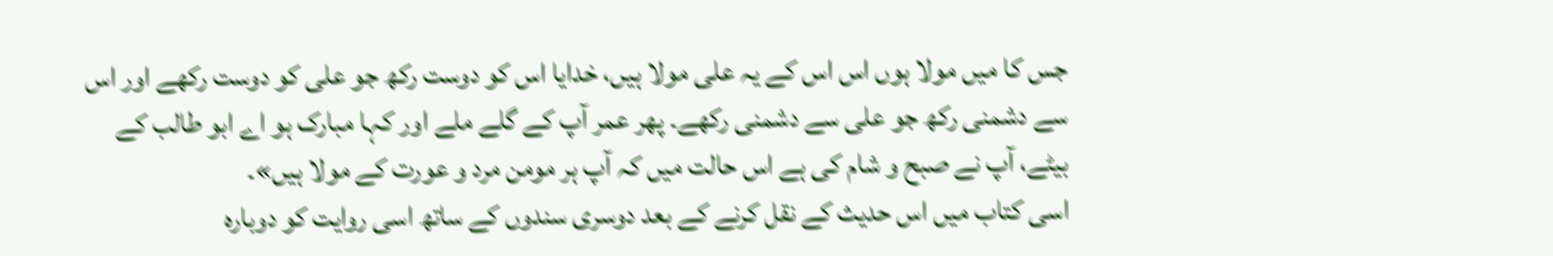جس کا میں مولا ہوں اس اس کے یہ علی مولا ہیں، خدایا اس کو دوست رکھ جو علی کو دوست رکھے اور اس سے دشمنی رکھ جو علی سے دشمنی رکھے۔ پھر عمر آپ کے گلے ملے اور کہا مبارک ہو اے ابو طالب کے بیٹے، آپ نے صبح و شام کی ہے اس حالت میں کہ آپ ہر مومن مرد و عورت کے مولا ہیں»۔
اسی کتاب میں اس حدیث کے نقل کرنے کے بعد دوسری سندوں کے ساتھ اسی روایت کو دوبارہ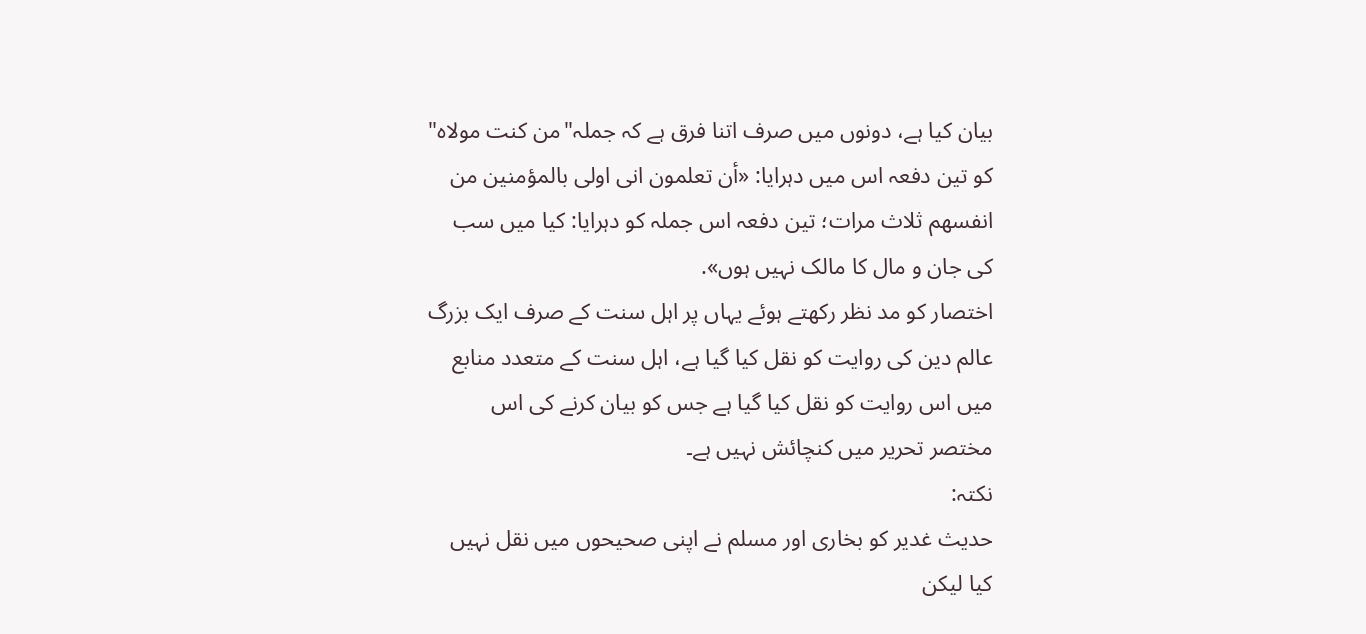بیان کیا ہے، دونوں میں صرف اتنا فرق ہے کہ جملہ"من کنت مولاہ" کو تین دفعہ اس میں دہرایا: «أن تعلمون انى اولى بالمؤمنین من انفسهم ثلاث مرات؛ تین دفعہ اس جملہ کو دہرایا: کیا میں سب کی جان و مال کا مالک نہیں ہوں».
اختصار کو مد نظر رکھتے ہوئے یہاں پر اہل سنت کے صرف ایک بزرگ عالم دین کی روایت کو نقل کیا گیا ہے، اہل سنت کے متعدد منابع میں اس روایت کو نقل کیا گیا ہے جس کو بیان کرنے کی اس مختصر تحریر میں کنچائش نہیں ہے۔
نکتہ:
حدیث غدیر کو بخاری اور مسلم نے اپنی صحیحوں میں نقل نہیں کیا لیکن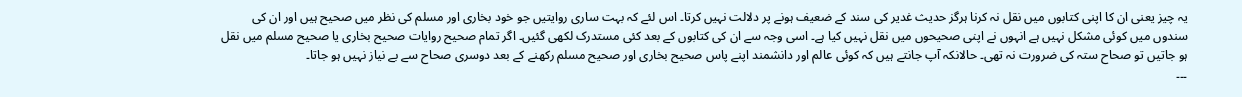یہ چیز یعنی ان کا اپنی کتابوں میں نقل نہ کرنا ہرگز حدیث غدیر کی سند کے ضعیف ہونے پر دلالت نہیں کرتا۔ اس لئے کہ بہت ساری روایتیں جو خود بخاری اور مسلم کی نظر میں صحیح ہیں اور ان کی سندوں میں کوئی مشکل نہیں ہے انہوں نے اپنی صحیحوں میں نقل نہیں کیا ہے۔ اسی وجہ سے ان کی کتابوں کے بعد کئی مستدرک لکھی گئیں۔ اگر تمام صحیح روایات صحیح بخاری یا صحیح مسلم میں نقل ہو جاتیں تو صحاح ستہ کی ضرورت نہ تھی۔ حالانکہ آپ جانتے ہیں کہ کوئی عالم اور دانشمند اپنے پاس صحیح بخاری اور صحیح مسلم رکھنے کے بعد دوسری صحاح سے بے نیاز نہیں ہو جاتا۔
۔۔۔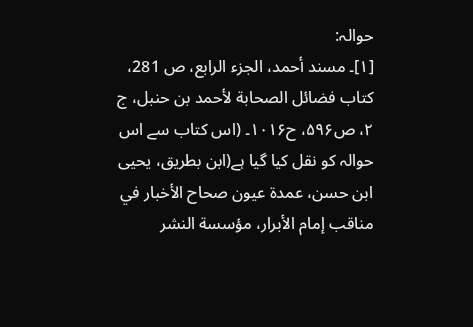حوالہ:
[۱]۔ مسند أحمد، الجزء الرابع، ص 281، كتاب فضائل الصحابة لأحمد بن حنبل، ج ۲، ص۵۹۶، ح۱۰۱۶۔ (اس کتاب سے اس حوالہ کو نقل کیا گیا ہے(ابن بطريق، يحيى ابن حسن، عمدة عيون صحاح الأخبار في مناقب إمام الأبرار، مؤسسة النشر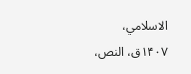الاسلامي، ۱۴۰۷ق، النص،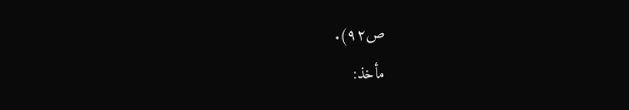ص۹۲).
مأخذ: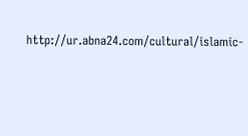http://ur.abna24.com/cultural/islamic-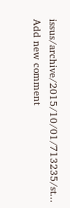issus/archive/2015/10/01/713235/st...
Add new comment